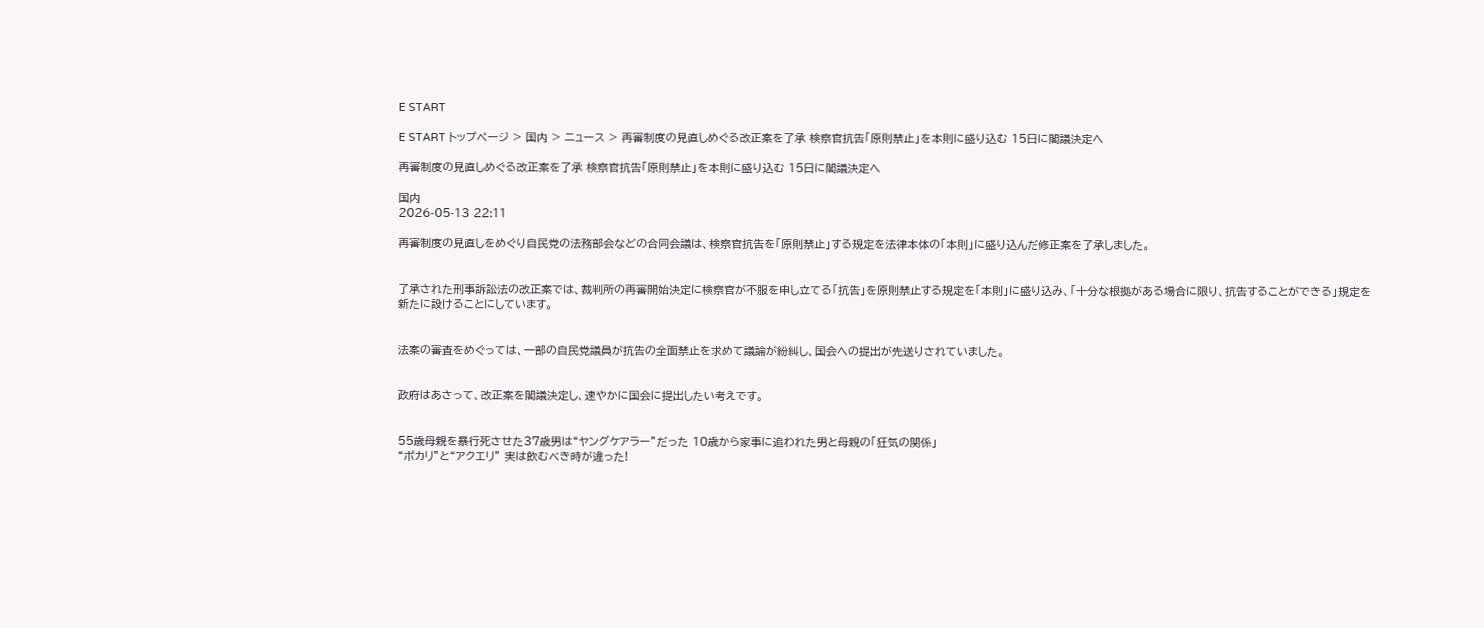E START

E START トップページ > 国内 > ニュース > 再審制度の見直しめぐる改正案を了承 検察官抗告「原則禁止」を本則に盛り込む 15日に閣議決定へ

再審制度の見直しめぐる改正案を了承 検察官抗告「原則禁止」を本則に盛り込む 15日に閣議決定へ

国内
2026-05-13 22:11

再審制度の見直しをめぐり自民党の法務部会などの合同会議は、検察官抗告を「原則禁止」する規定を法律本体の「本則」に盛り込んだ修正案を了承しました。


了承された刑事訴訟法の改正案では、裁判所の再審開始決定に検察官が不服を申し立てる「抗告」を原則禁止する規定を「本則」に盛り込み、「十分な根拠がある場合に限り、抗告することができる」規定を新たに設けることにしています。


法案の審査をめぐっては、一部の自民党議員が抗告の全面禁止を求めて議論が紛糾し、国会への提出が先送りされていました。


政府はあさって、改正案を閣議決定し、速やかに国会に提出したい考えです。


55歳母親を暴行死させた37歳男は“ヤングケアラー”だった 10歳から家事に追われた男と母親の「狂気の関係」
“ポカリ”と“アクエリ” 実は飲むべき時が違った!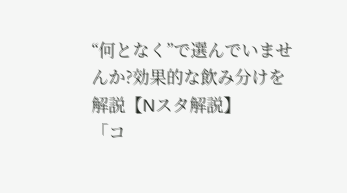“何となく”で選んでいませんか?効果的な飲み分けを解説【Nスタ解説】
「コ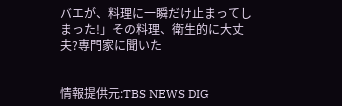バエが、料理に一瞬だけ止まってしまった!」その料理、衛生的に大丈夫?専門家に聞いた


情報提供元:TBS NEWS DIG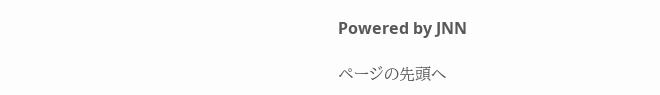Powered by JNN

ページの先頭へ